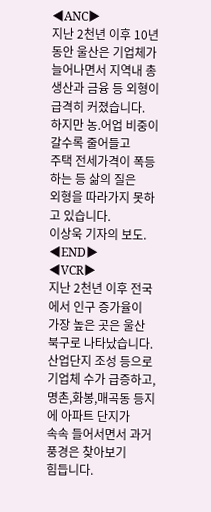◀ANC▶
지난 2천년 이후 10년동안 울산은 기업체가
늘어나면서 지역내 총생산과 금융 등 외형이
급격히 커졌습니다.
하지만 농.어업 비중이 갈수록 줄어들고
주택 전세가격이 폭등하는 등 삶의 질은
외형을 따라가지 못하고 있습니다.
이상욱 기자의 보도.
◀END▶
◀VCR▶
지난 2천년 이후 전국에서 인구 증가율이
가장 높은 곳은 울산 북구로 나타났습니다.
산업단지 조성 등으로 기업체 수가 급증하고,
명촌,화봉,매곡동 등지에 아파트 단지가
속속 들어서면서 과거 풍경은 찾아보기
힘듭니다.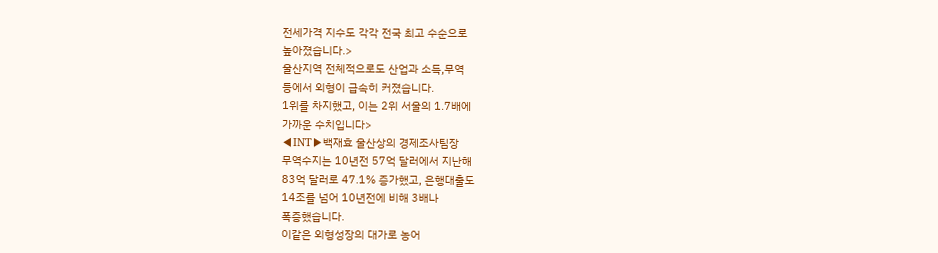전세가격 지수도 각각 전국 최고 수순으로
높아졌습니다.>
울산지역 전체적으로도 산업과 소득,무역
등에서 외형이 급속히 커졌습니다.
1위를 차지했고, 이는 2위 서울의 1.7배에
가까운 수치입니다>
◀INT▶백재효 울산상의 경제조사팀장
무역수지는 10년전 57억 달러에서 지난해
83억 달러로 47.1% 증가했고, 은행대출도
14조를 넘어 10년전에 비해 3배나
폭증했습니다.
이같은 외형성장의 대가로 농어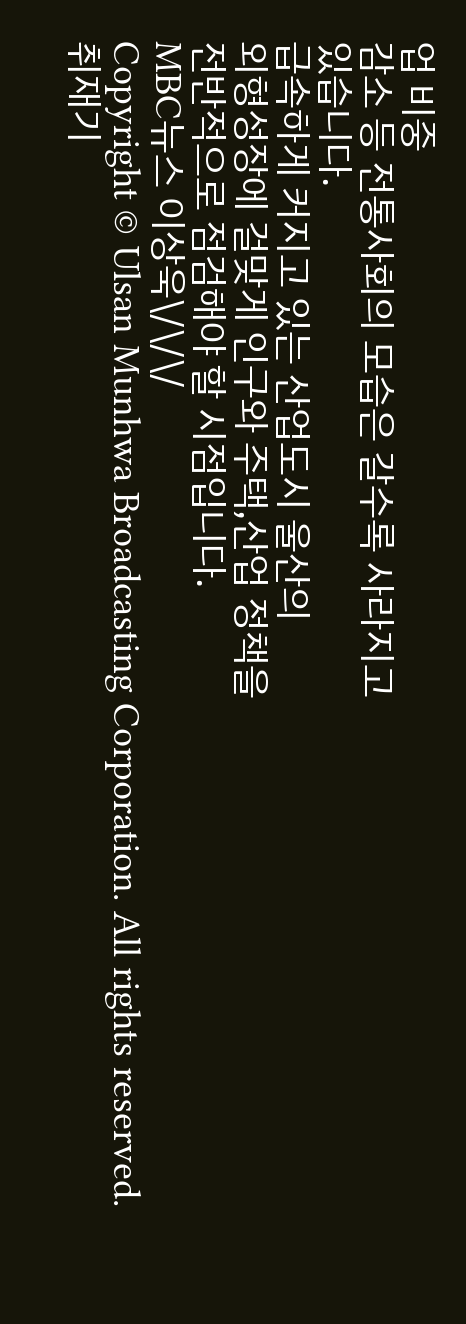업 비중
감소 등 전통사회의 모습은 갈수록 사라지고
있습니다.
급속하게 커지고 있는 산업도시 울산의
외형성장에 걸맞게 인구와 주택,산업 정책을
전반적으로 점검해야 할 시점입니다.
MBC뉴스 이상욱\/\/\/
Copyright © Ulsan Munhwa Broadcasting Corporation. All rights reserved.
취재기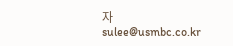자
sulee@usmbc.co.kr